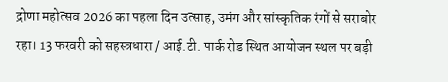द्रोणा महोत्सव 2026 का पहला दिन उत्साह, उमंग और सांस्कृतिक रंगों से सराबोर रहा। 13 फरवरी को सहस्त्रधारा / आई.टी. पार्क रोड स्थित आयोजन स्थल पर बड़ी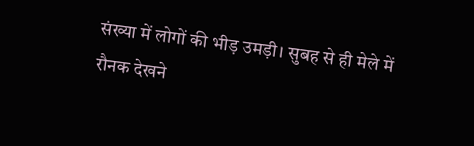संख्या में लोगों की भीड़ उमड़ी। सुबह से ही मेले में रौनक देखने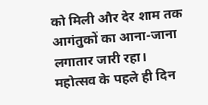को मिली और देर शाम तक आगंतुकों का आना-जाना लगातार जारी रहा।
महोत्सव के पहले ही दिन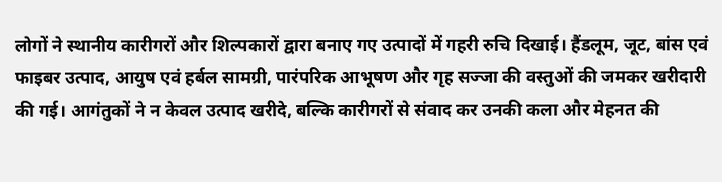लोगों ने स्थानीय कारीगरों और शिल्पकारों द्वारा बनाए गए उत्पादों में गहरी रुचि दिखाई। हैंडलूम, जूट, बांस एवं फाइबर उत्पाद, आयुष एवं हर्बल सामग्री, पारंपरिक आभूषण और गृह सज्जा की वस्तुओं की जमकर खरीदारी की गई। आगंतुकों ने न केवल उत्पाद खरीदे, बल्कि कारीगरों से संवाद कर उनकी कला और मेहनत की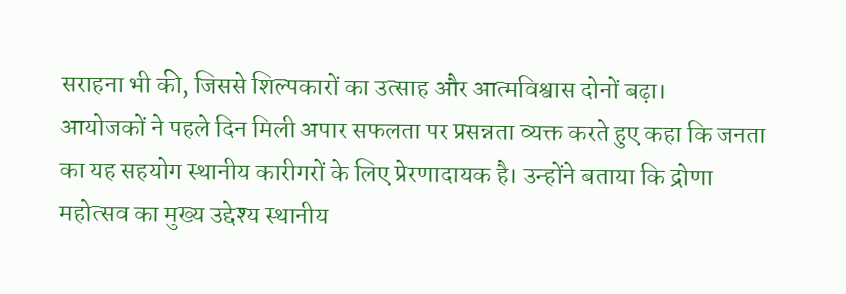सराहना भी की, जिससे शिल्पकारों का उत्साह और आत्मविश्वास दोनों बढ़ा।
आयोजकों ने पहले दिन मिली अपार सफलता पर प्रसन्नता व्यक्त करते हुए कहा कि जनता का यह सहयोग स्थानीय कारीगरों के लिए प्रेरणादायक है। उन्होंने बताया कि द्रोणा महोत्सव का मुख्य उद्देश्य स्थानीय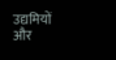उद्यमियों और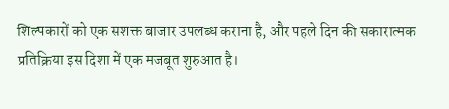शिल्पकारों को एक सशक्त बाजार उपलब्ध कराना है, और पहले दिन की सकारात्मक प्रतिक्रिया इस दिशा में एक मजबूत शुरुआत है।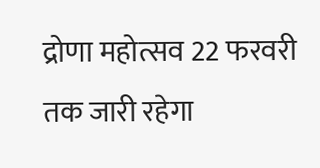द्रोणा महोत्सव 22 फरवरी तक जारी रहेगा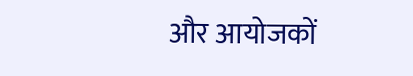और आयोजकों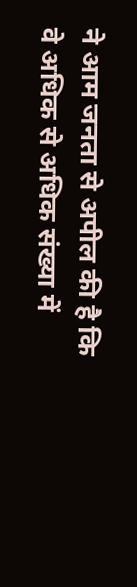ने आम जनता से अपील की है कि वे अधिक से अधिक संख्या में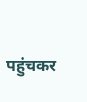पहुंचकर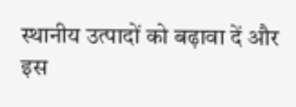स्थानीय उत्पादों को बढ़ावा दें और इस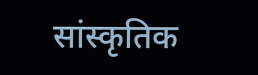सांस्कृतिक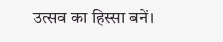उत्सव का हिस्सा बनें।